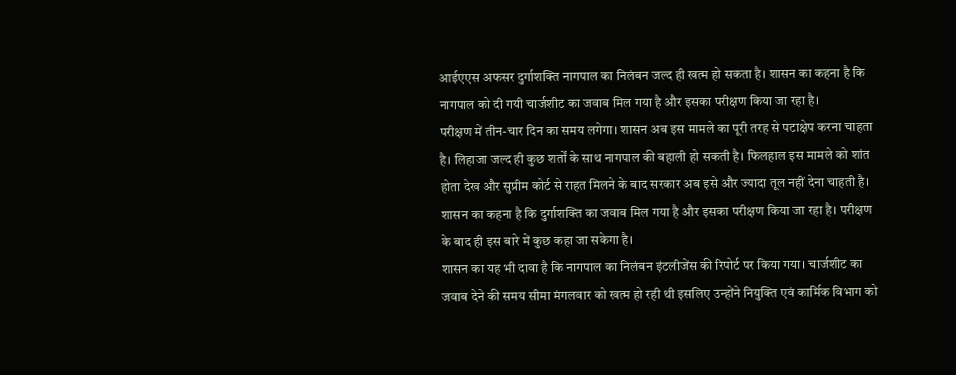आईएएस अफसर दुर्गाशक्ति नागपाल का निलंबन जल्द ही खत्म हो सकता है। शासन का कहना है कि नागपाल को दी गयी चार्जशीट का जवाब मिल गया है और इसका परीक्षण किया जा रहा है।
परीक्षण में तीन-चार दिन का समय लगेगा। शासन अब इस मामले का पूरी तरह से पटाक्षेप करना चाहता है। लिहाजा जल्द ही कुछ शर्तों के साथ नागपाल की बहाली हो सकती है। फिलहाल इस मामले को शांत होता देख और सुप्रीम कोर्ट से राहत मिलने के बाद सरकार अब इसे और ज्यादा तूल नहीं देना चाहती है।
शासन का कहना है कि दुर्गाशक्ति का जवाब मिल गया है और इसका परीक्षण किया जा रहा है। परीक्षण के बाद ही इस बारे में कुछ कहा जा सकेगा है।
शासन का यह भी दावा है कि नागपाल का निलंबन इंटलीजेंस की रिपोर्ट पर किया गया। चार्जशीट का जवाब देने की समय सीमा मंगलवार को खत्म हो रही थी इसलिए उन्होंने नियुक्ति एवं कार्मिक विभाग को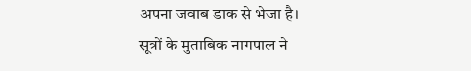अपना जवाब डाक से भेजा है।
सूत्रों के मुताबिक नागपाल ने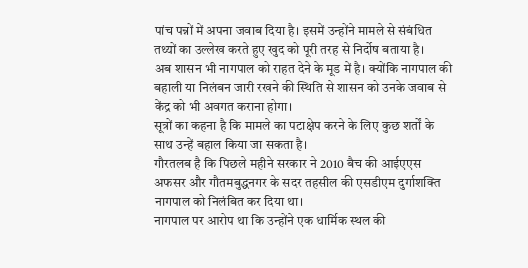पांच पन्नों में अपना जवाब दिया है। इसमें उन्होंने मामले से संबंधित तथ्यों का उल्लेख करते हुए खुद को पूरी तरह से निर्दोष बताया है।
अब शासन भी नागपाल को राहत देने के मूड में है। क्योंकि नागपाल की बहाली या निलंबन जारी रखने की स्थिति से शासन को उनके जवाब से केंद्र को भी अवगत कराना होगा।
सूत्रों का कहना है कि मामले का पटाक्षेप करने के लिए कुछ शर्तों के साथ उन्हें बहाल किया जा सकता है।
गौरतलब है कि पिछले महीने सरकार ने 2010 बैच की आईएएस अफसर और गौतमबुद्धनगर के सदर तहसील की एसडीएम दुर्गाशक्ति नागपाल को निलंबित कर दिया था।
नागपाल पर आरोप था कि उन्होंने एक धार्मिक स्थल की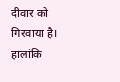दीवार को गिरवाया है। हालांकि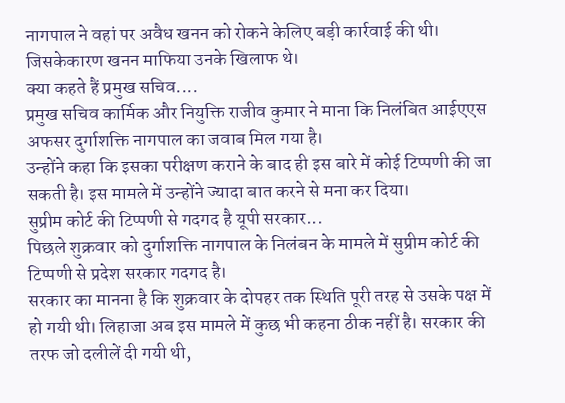नागपाल ने वहां पर अवैध खनन को रोकने केलिए बड़ी कार्रवाई की थी। जिसकेकारण खनन माफिया उनके खिलाफ थे।
क्या कहते हैं प्रमुख सचिव....
प्रमुख सचिव कार्मिक और नियुक्ति राजीव कुमार ने माना कि निलंबित आईएएस अफसर दुर्गाशक्ति नागपाल का जवाब मिल गया है।
उन्होंने कहा कि इसका परीक्षण कराने के बाद ही इस बारे में कोई टिप्पणी की जा सकती है। इस मामले में उन्होंने ज्यादा बात करने से मना कर दिया।
सुप्रीम कोर्ट की टिप्पणी से गदगद है यूपी सरकार...
पिछले शुक्रवार को दुर्गाशक्ति नागपाल के निलंबन के मामले में सुप्रीम कोर्ट की टिप्पणी से प्रदेश सरकार गदगद है।
सरकार का मानना है कि शुक्रवार के दोपहर तक स्थिति पूरी तरह से उसके पक्ष में हो गयी थी। लिहाजा अब इस मामले में कुछ भी कहना ठीक नहीं है। सरकार की तरफ जो दलीलें दी गयी थी,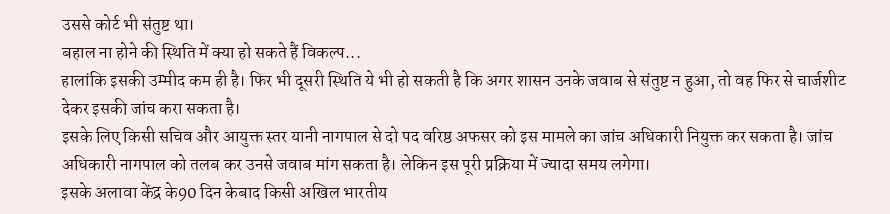उससे कोर्ट भी संतुष्ट था।
बहाल ना होने की स्थिति में क्या हो सकते हैं विकल्प...
हालांकि इसकी उम्मीद कम ही है। फिर भी दूसरी स्थिति ये भी हो सकती है कि अगर शासन उनके जवाब से संतुष्ट न हुआ, तो वह फिर से चार्जशीट देकर इसकी जांच करा सकता है।
इसके लिए किसी सचिव और आयुक्त स्तर यानी नागपाल से दो पद वरिष्ठ अफसर को इस मामले का जांच अधिकारी नियुक्त कर सकता है। जांच अधिकारी नागपाल को तलब कर उनसे जवाब मांग सकता है। लेकिन इस पूरी प्रक्रिया में ज्यादा समय लगेगा।
इसके अलावा केंद्र के90 दिन केबाद किसी अखिल भारतीय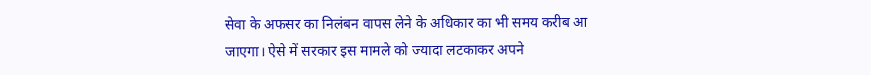सेवा के अफसर का निलंबन वापस लेने के अधिकार का भी समय करीब आ जाएगा। ऐसे में सरकार इस मामले को ज्यादा लटकाकर अपने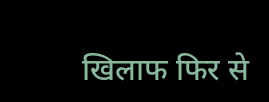खिलाफ फिर से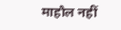माहौल नहीं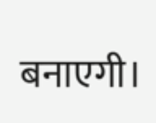बनाएगी।